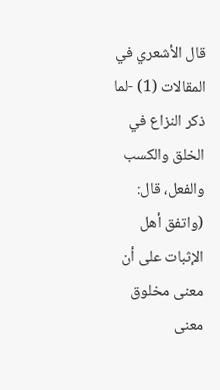قال الأشعري في المقالات (1) -لما ذكر النزاع في الخلق والكسب والفعل، قال: (واتفق أهل الإثبات على أن معنى مخلوق معنى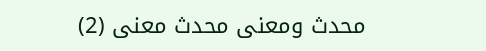محدث ومعنى محدث معنى (2)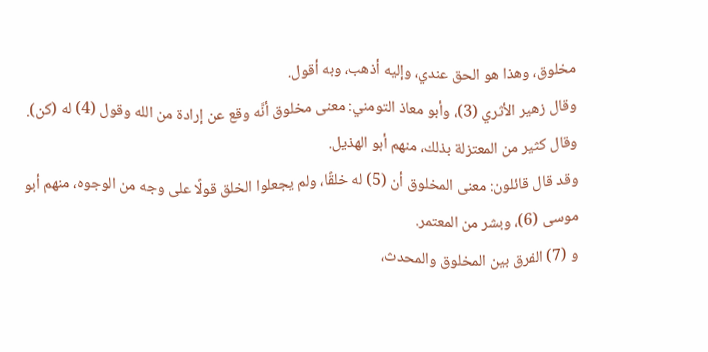مخلوق، وهذا هو الحق عندي، وإليه أذهب، وبه أقول.
وقال زهير الأثري (3)، وأبو معاذ التومني: معنى مخلوق أنَّه وقع عن إرادة من الله وقول (4) له (كن).
وقال كثير من المعتزلة بذلك، منهم أبو الهذيل.
وقد قال قائلون: معنى المخلوق أن (5) له خلقًا، ولم يجعلوا الخلق قولًا على وجه من الوجوه، منهم أبو موسى (6)، وبشر من المعتمر.
و (7) الفرق بين المخلوق والمحدث،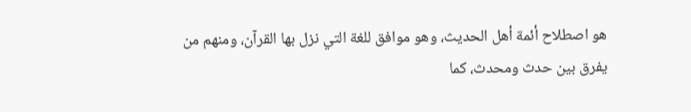هو اصطلاح أئمة أهل الحديث، وهو موافق للغة التي نزل بها القرآن، ومنهم من يفرق بين حدث ومحدث، كما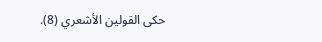حكى القولين الأشعري (8).